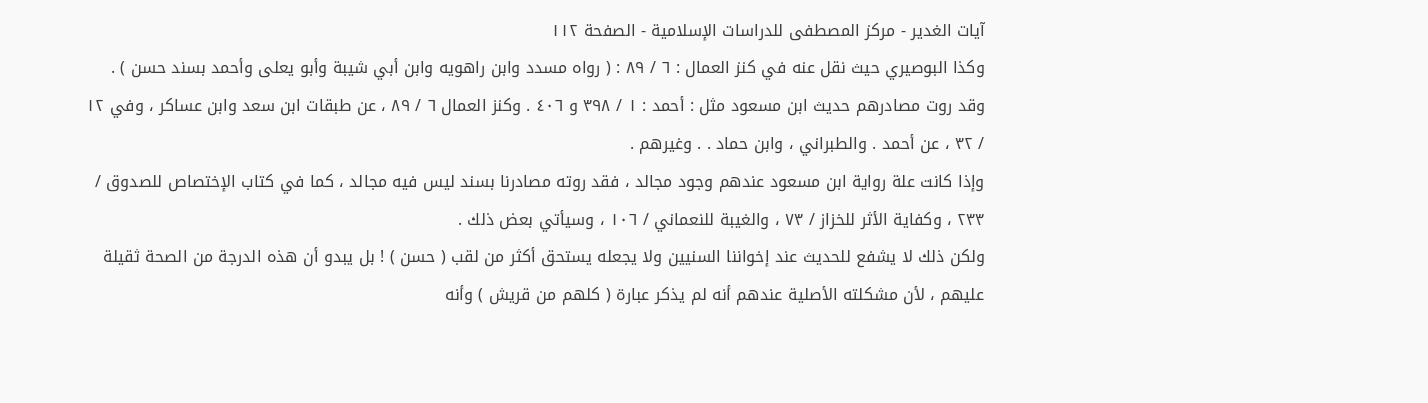آيات الغدير - مركز المصطفى للدراسات الإسلامية - الصفحة ١١٢
وكذا البوصيري حيث نقل عنه في كنز العمال : ٦ / ٨٩ : ( رواه مسدد وابن راهويه وابن أبي شيبة وأبو يعلى وأحمد بسند حسن ) .
وقد روت مصادرهم حديث ابن مسعود مثل : أحمد : ١ / ٣٩٨ و ٤٠٦ . وكنز العمال ٦ / ٨٩ ، عن طبقات ابن سعد وابن عساكر ، وفي ١٢ / ٣٢ ، عن أحمد . والطبراني ، وابن حماد . . وغيرهم .
وإذا كانت علة رواية ابن مسعود عندهم وجود مجالد ، فقد روته مصادرنا بسند ليس فيه مجالد ، كما في كتاب الإختصاص للصدوق / ٢٣٣ ، وكفاية الأثر للخزاز / ٧٣ ، والغيبة للنعماني / ١٠٦ ، وسيأتي بعض ذلك .
ولكن ذلك لا يشفع للحديث عند إخواننا السنيين ولا يجعله يستحق أكثر من لقب ( حسن ) ! بل يبدو أن هذه الدرجة من الصحة ثقيلة عليهم ، لأن مشكلته الأصلية عندهم أنه لم يذكر عبارة ( كلهم من قريش ) وأنه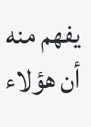يفهم منه أن هؤلاء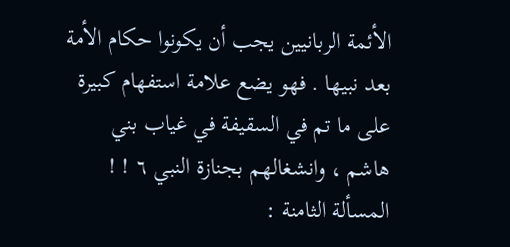الأئمة الربانيين يجب أن يكونوا حكام الأمة بعد نبيها . فهو يضع علامة استفهام كبيرة على ما تم في السقيفة في غياب بني هاشم ، وانشغالهم بجنازة النبي ٦ ! !
المسألة الثامنة :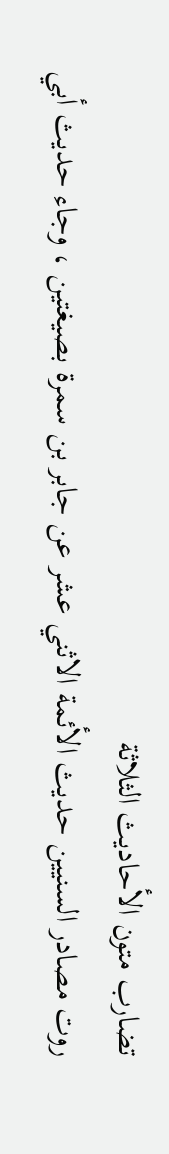تضارب متون الأحاديث الثلاثة
روت مصادر السنيين حديث الأئمة الاثني عشر عن جابر بن سمرة بصيغتين ، وجاء حديث أبي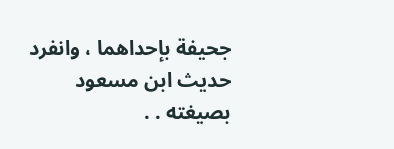جحيفة بإحداهما ، وانفرد حديث ابن مسعود بصيغته . .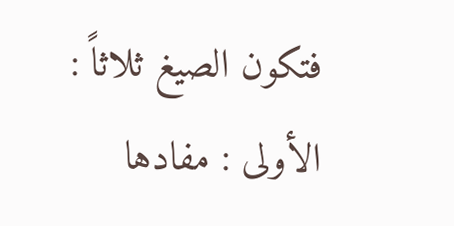فتكون الصيغ ثلاثاً :
الأولى : مفادها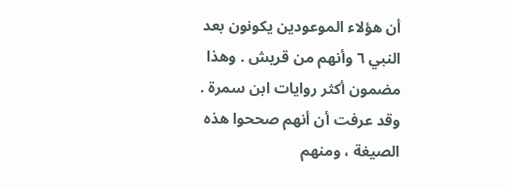أن هؤلاء الموعودين يكونون بعد النبي ٦ وأنهم من قريش . وهذا مضمون أكثر روايات ابن سمرة . وقد عرفت أن أنهم صححوا هذه الصيغة ، ومنهم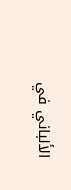الألباني في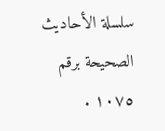سلسلة الأحاديث الصحيحة برقم ١٠٧٥ .